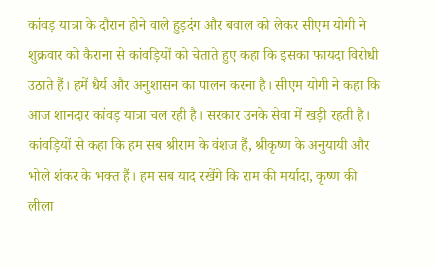कांवड़ यात्रा के दौरान होने वाले हुड़दंग और बवाल को लेकर सीएम योगी ने शुक्रवार को कैराना से कांवड़ियों को चेताते हुए कहा कि इसका फायदा विरोधी उठाते हैं। हमें धैर्य और अनुशासन का पालन करना है। सीएम योगी ने कहा कि आज शानदार कांवड़ यात्रा चल रही है। सरकार उनके सेवा में खड़ी रहती है। कांवड़ियों से कहा कि हम सब श्रीराम के वंशज हैं, श्रीकृष्ण के अनुयायी और भोले शंकर के भक्त हैं। हम सब याद रखेंगे कि राम की मर्यादा, कृष्ण की लीला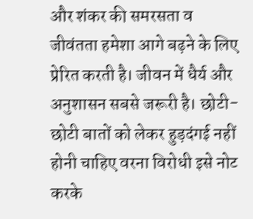और शंकर की समरसता व जीवंतता हमेशा आगे बढ़ने के लिए प्रेरित करती है। जीवन में धैर्य और अनुशासन सबसे जरूरी है। छोटी-छोटी बातों को लेकर हुड़दंगई नहीं होनी चाहिए वरना विरोधी इसे नोट करके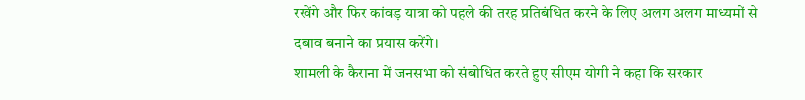रखेंगे और फिर कांवड़ यात्रा को पहले की तरह प्रतिबंधित करने के लिए अलग अलग माध्यमों से दबाव बनाने का प्रयास करेंगे।
शामली के कैराना में जनसभा को संबोधित करते हुए सीएम योगी ने कहा कि सरकार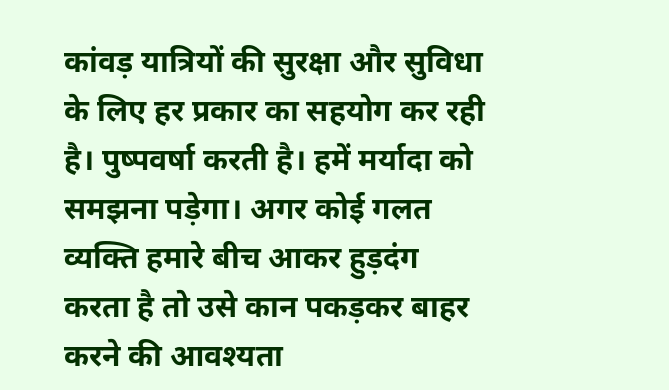कांवड़ यात्रियों की सुरक्षा और सुविधा के लिए हर प्रकार का सहयोग कर रही है। पुष्पवर्षा करती है। हमें मर्यादा को समझना पड़ेगा। अगर कोई गलत व्यक्ति हमारे बीच आकर हुड़दंग करता है तो उसे कान पकड़कर बाहर करने की आवश्यता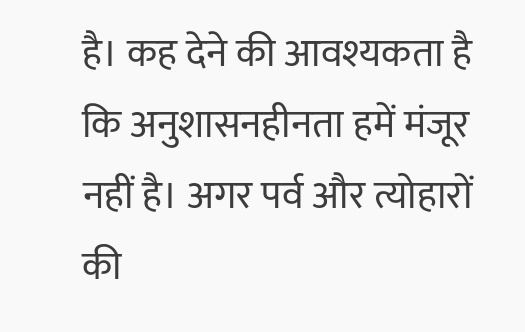है। कह देने की आवश्यकता है कि अनुशासनहीनता हमें मंजूर नहीं है। अगर पर्व और त्योहारों की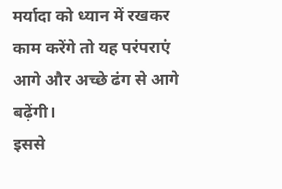मर्यादा को ध्यान में रखकर काम करेंगे तो यह परंपराएं आगे और अच्छे ढंग से आगे बढ़ेंगी।
इससे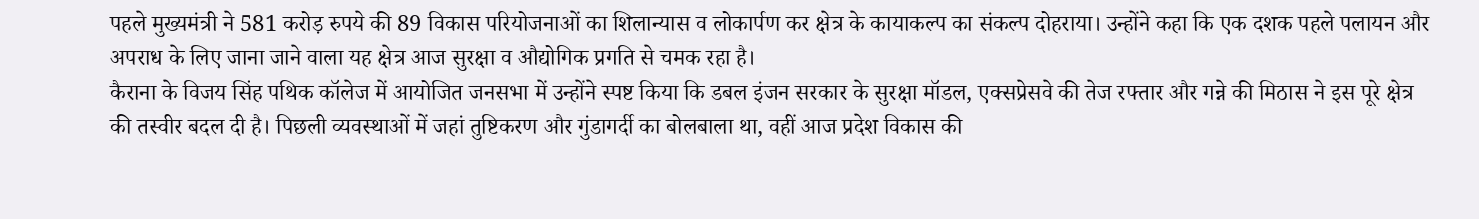पहले मुख्यमंत्री ने 581 करोड़ रुपये की 89 विकास परियोजनाओं का शिलान्यास व लोकार्पण कर क्षेत्र के कायाकल्प का संकल्प दोहराया। उन्होंने कहा कि एक दशक पहले पलायन और अपराध के लिए जाना जाने वाला यह क्षेत्र आज सुरक्षा व औद्योगिक प्रगति से चमक रहा है।
कैराना के विजय सिंह पथिक कॉलेज में आयोजित जनसभा में उन्होंने स्पष्ट किया कि डबल इंजन सरकार के सुरक्षा मॉडल, एक्सप्रेसवे की तेज रफ्तार और गन्ने की मिठास ने इस पूरे क्षेत्र की तस्वीर बदल दी है। पिछली व्यवस्थाओं में जहां तुष्टिकरण और गुंडागर्दी का बोलबाला था, वहीं आज प्रदेश विकास की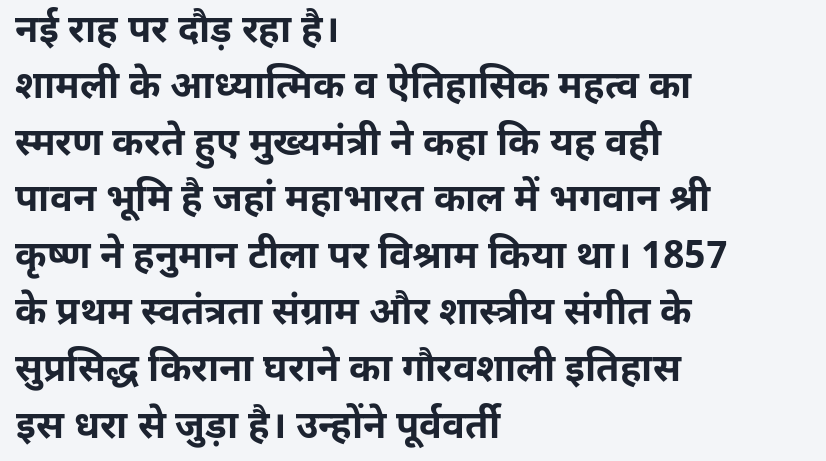नई राह पर दौड़ रहा है।
शामली के आध्यात्मिक व ऐतिहासिक महत्व का स्मरण करते हुए मुख्यमंत्री ने कहा कि यह वही पावन भूमि है जहां महाभारत काल में भगवान श्री कृष्ण ने हनुमान टीला पर विश्राम किया था। 1857 के प्रथम स्वतंत्रता संग्राम और शास्त्रीय संगीत के सुप्रसिद्ध किराना घराने का गौरवशाली इतिहास इस धरा से जुड़ा है। उन्होंने पूर्ववर्ती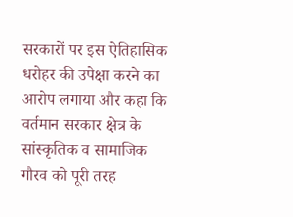सरकारों पर इस ऐतिहासिक धरोहर की उपेक्षा करने का आरोप लगाया और कहा कि वर्तमान सरकार क्षेत्र के सांस्कृतिक व सामाजिक गौरव को पूरी तरह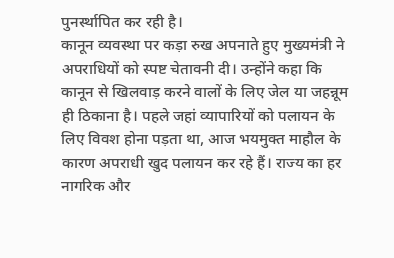पुनर्स्थापित कर रही है।
कानून व्यवस्था पर कड़ा रुख अपनाते हुए मुख्यमंत्री ने अपराधियों को स्पष्ट चेतावनी दी। उन्होंने कहा कि कानून से खिलवाड़ करने वालों के लिए जेल या जहन्नूम ही ठिकाना है। पहले जहां व्यापारियों को पलायन के लिए विवश होना पड़ता था, आज भयमुक्त माहौल के कारण अपराधी खुद पलायन कर रहे हैं। राज्य का हर नागरिक और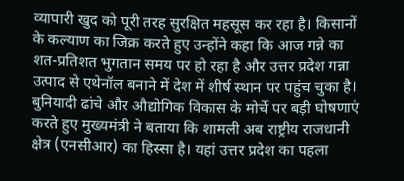व्यापारी खुद को पूरी तरह सुरक्षित महसूस कर रहा है। किसानों के कल्याण का जिक्र करते हुए उन्होंने कहा कि आज गन्ने का शत-प्रतिशत भुगतान समय पर हो रहा है और उत्तर प्रदेश गन्ना उत्पाद से एथेनॉल बनाने में देश में शीर्ष स्थान पर पहुंच चुका है।
बुनियादी ढांचे और औद्योगिक विकास के मोर्चे पर बड़ी घोषणाएं करते हुए मुख्यमंत्री ने बताया कि शामली अब राष्ट्रीय राजधानी क्षेत्र (एनसीआर) का हिस्सा है। यहां उत्तर प्रदेश का पहला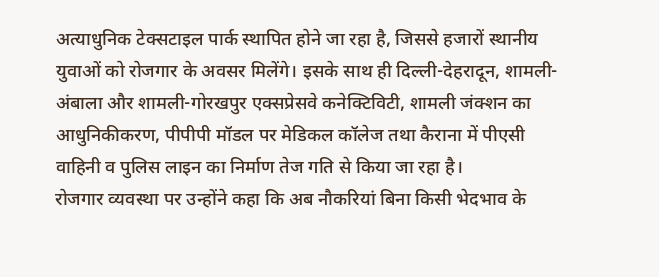अत्याधुनिक टेक्सटाइल पार्क स्थापित होने जा रहा है, जिससे हजारों स्थानीय युवाओं को रोजगार के अवसर मिलेंगे। इसके साथ ही दिल्ली-देहरादून, शामली-अंबाला और शामली-गोरखपुर एक्सप्रेसवे कनेक्टिविटी, शामली जंक्शन का आधुनिकीकरण, पीपीपी मॉडल पर मेडिकल कॉलेज तथा कैराना में पीएसी वाहिनी व पुलिस लाइन का निर्माण तेज गति से किया जा रहा है।
रोजगार व्यवस्था पर उन्होंने कहा कि अब नौकरियां बिना किसी भेदभाव के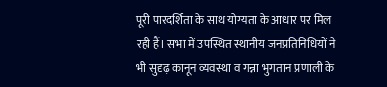पूरी पारदर्शिता के साथ योग्यता के आधार पर मिल रही हैं। सभा में उपस्थित स्थानीय जनप्रतिनिधियों ने भी सुदृढ़ कानून व्यवस्था व गन्ना भुगतान प्रणाली के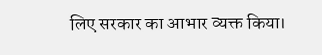लिए सरकार का आभार व्यक्त किया।